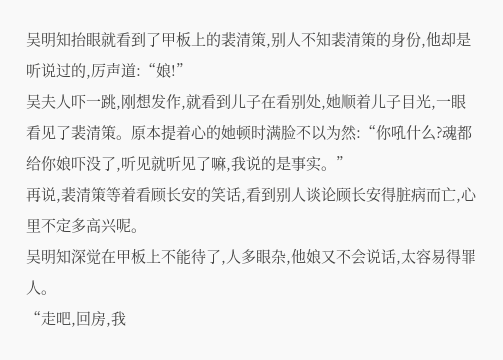吴明知抬眼就看到了甲板上的裴清策,别人不知裴清策的身份,他却是听说过的,厉声道:“娘!”
吴夫人吓一跳,刚想发作,就看到儿子在看别处,她顺着儿子目光,一眼看见了裴清策。原本提着心的她顿时满脸不以为然:“你吼什么?魂都给你娘吓没了,听见就听见了嘛,我说的是事实。”
再说,裴清策等着看顾长安的笑话,看到别人谈论顾长安得脏病而亡,心里不定多高兴呢。
吴明知深觉在甲板上不能待了,人多眼杂,他娘又不会说话,太容易得罪人。
“走吧,回房,我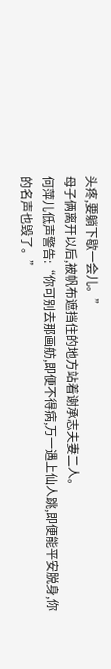头疼,要躺下歇一会儿。”
母子俩离开以后,被帆布遮挡住的地方站着谢承志夫妻二人。
何萍儿低声警告:“你可别去那画舫,即便不得病,万一遇上仙人跳,即便能平安脱身,你的名声也毁了。”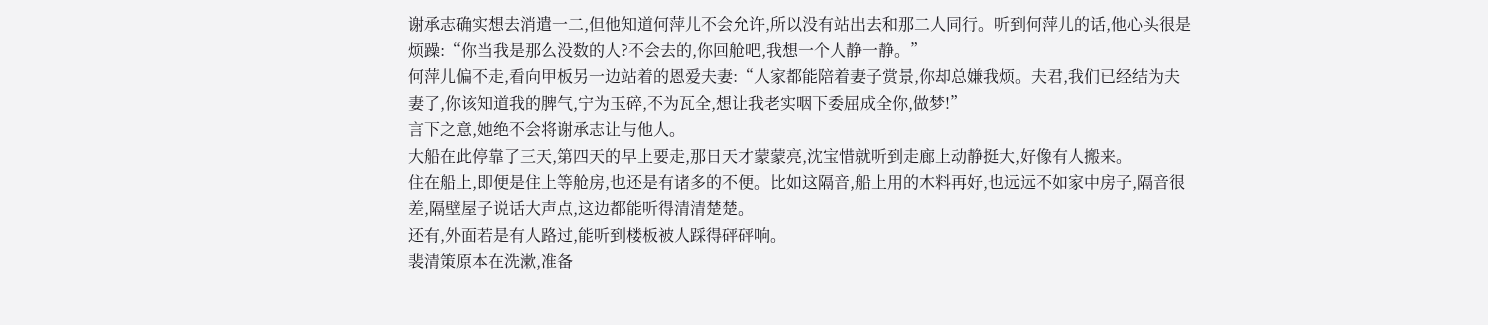谢承志确实想去消遣一二,但他知道何萍儿不会允许,所以没有站出去和那二人同行。听到何萍儿的话,他心头很是烦躁:“你当我是那么没数的人?不会去的,你回舱吧,我想一个人静一静。”
何萍儿偏不走,看向甲板另一边站着的恩爱夫妻:“人家都能陪着妻子赏景,你却总嫌我烦。夫君,我们已经结为夫妻了,你该知道我的脾气,宁为玉碎,不为瓦全,想让我老实咽下委屈成全你,做梦!”
言下之意,她绝不会将谢承志让与他人。
大船在此停靠了三天,第四天的早上要走,那日天才蒙蒙亮,沈宝惜就听到走廊上动静挺大,好像有人搬来。
住在船上,即便是住上等舱房,也还是有诸多的不便。比如这隔音,船上用的木料再好,也远远不如家中房子,隔音很差,隔壁屋子说话大声点,这边都能听得清清楚楚。
还有,外面若是有人路过,能听到楼板被人踩得砰砰响。
裴清策原本在洗漱,准备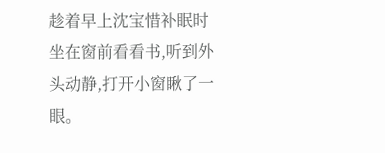趁着早上沈宝惜补眠时坐在窗前看看书,听到外头动静,打开小窗瞅了一眼。